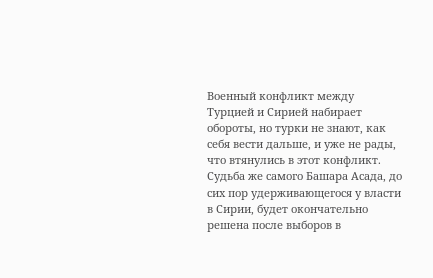Военный конфликт между Турцией и Сирией набирает обороты, но турки не знают, как себя вести дальше, и уже не рады, что втянулись в этот конфликт. Судьба же самого Башара Асада, до сих пор удерживающегося у власти в Сирии, будет окончательно решена после выборов в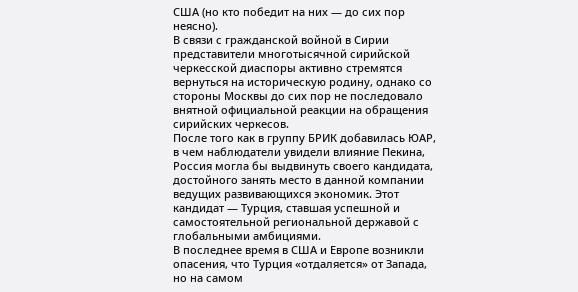США (но кто победит на них — до сих пор неясно).
В связи с гражданской войной в Сирии представители многотысячной сирийской черкесской диаспоры активно стремятся вернуться на историческую родину, однако со стороны Москвы до сих пор не последовало внятной официальной реакции на обращения сирийских черкесов.
После того как в группу БРИК добавилась ЮАР, в чем наблюдатели увидели влияние Пекина, Россия могла бы выдвинуть своего кандидата, достойного занять место в данной компании ведущих развивающихся экономик. Этот кандидат — Турция, ставшая успешной и самостоятельной региональной державой с глобальными амбициями.
В последнее время в США и Европе возникли опасения, что Турция «отдаляется» от Запада, но на самом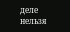деле нельзя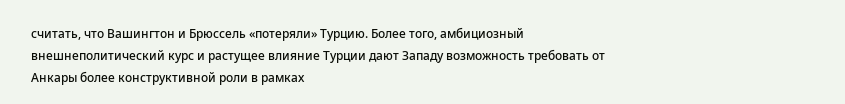считать, что Вашингтон и Брюссель «потеряли» Турцию. Более того, амбициозный внешнеполитический курс и растущее влияние Турции дают Западу возможность требовать от Анкары более конструктивной роли в рамках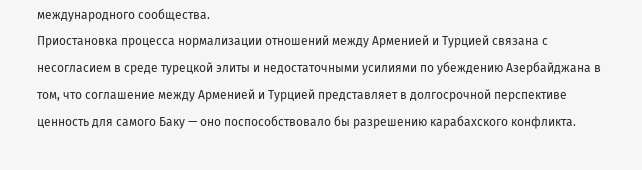международного сообщества.
Приостановка процесса нормализации отношений между Арменией и Турцией связана с несогласием в среде турецкой элиты и недостаточными усилиями по убеждению Азербайджана в том, что соглашение между Арменией и Турцией представляет в долгосрочной перспективе ценность для самого Баку — оно поспособствовало бы разрешению карабахского конфликта.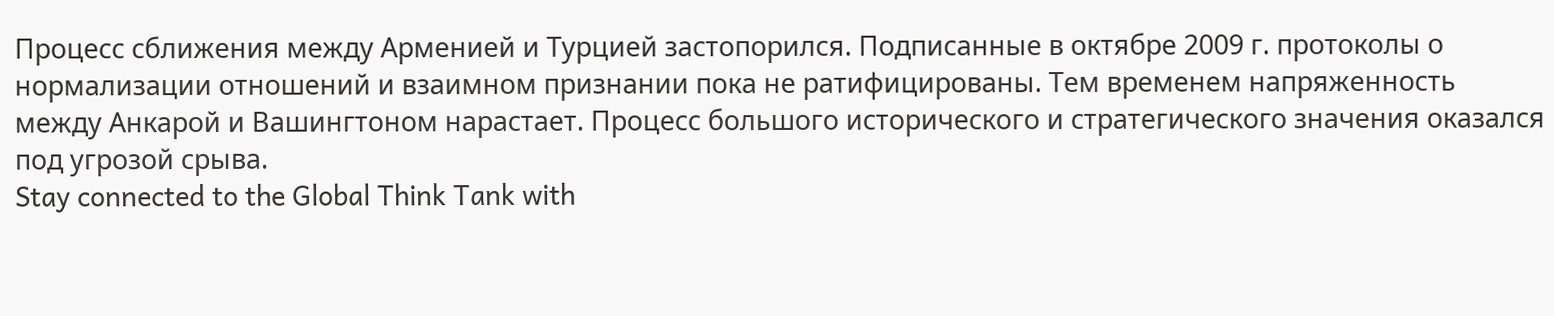Процесс сближения между Арменией и Турцией застопорился. Подписанные в октябре 2009 г. протоколы о нормализации отношений и взаимном признании пока не ратифицированы. Тем временем напряженность между Анкарой и Вашингтоном нарастает. Процесс большого исторического и стратегического значения оказался под угрозой срыва.
Stay connected to the Global Think Tank with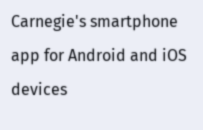Carnegie's smartphone app for Android and iOS devices